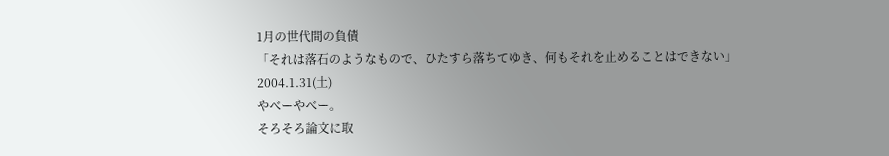1月の世代間の負債
「それは落石のようなもので、ひたすら落ちてゆき、何もそれを止めることはできない」
2004.1.31(土)
やべーやべー。
そろそろ論文に取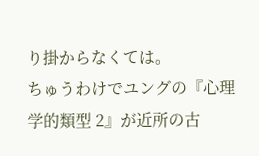り掛からなくては。
ちゅうわけでユングの『心理学的類型 2』が近所の古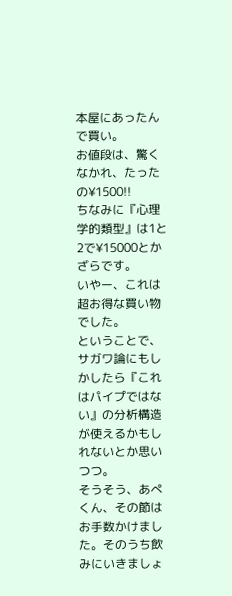本屋にあったんで買い。
お値段は、驚くなかれ、たったの¥1500!!
ちなみに『心理学的類型』は1と2で¥15000とかざらです。
いやー、これは超お得な買い物でした。
ということで、サガワ論にもしかしたら『これはパイプではない』の分析構造が使えるかもしれないとか思いつつ。
そうそう、あぺくん、その節はお手数かけました。そのうち飲みにいきましょ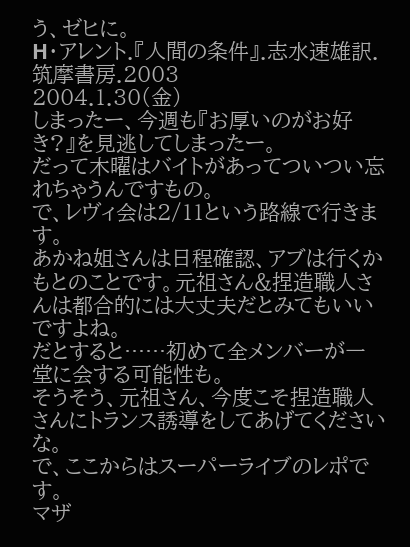う、ゼヒに。
H・アレント.『人間の条件』.志水速雄訳.筑摩書房.2003
2004.1.30(金)
しまったー、今週も『お厚いのがお好き?』を見逃してしまったー。
だって木曜はバイトがあってついつい忘れちゃうんですもの。
で、レヴィ会は2/11という路線で行きます。
あかね姐さんは日程確認、アブは行くかもとのことです。元祖さん&捏造職人さんは都合的には大丈夫だとみてもいいですよね。
だとすると……初めて全メンバーが一堂に会する可能性も。
そうそう、元祖さん、今度こそ捏造職人さんにトランス誘導をしてあげてくださいな。
で、ここからはスーパーライブのレポです。
マザ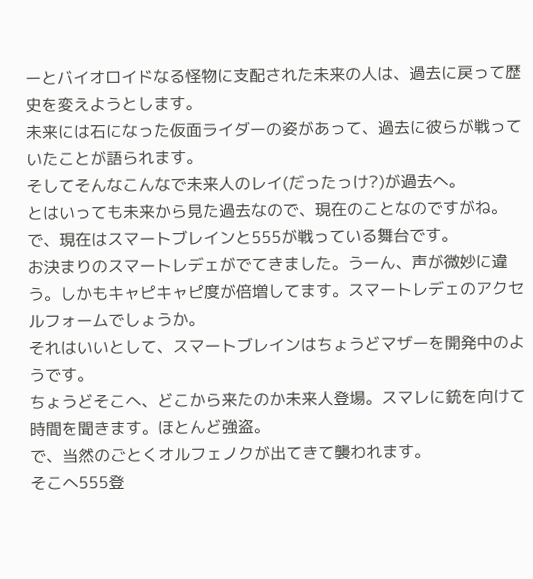ーとバイオロイドなる怪物に支配された未来の人は、過去に戻って歴史を変えようとします。
未来には石になった仮面ライダーの姿があって、過去に彼らが戦っていたことが語られます。
そしてそんなこんなで未来人のレイ(だったっけ?)が過去へ。
とはいっても未来から見た過去なので、現在のことなのですがね。
で、現在はスマートブレインと555が戦っている舞台です。
お決まりのスマートレデェがでてきました。うーん、声が微妙に違う。しかもキャピキャピ度が倍増してます。スマートレデェのアクセルフォームでしょうか。
それはいいとして、スマートブレインはちょうどマザーを開発中のようです。
ちょうどそこへ、どこから来たのか未来人登場。スマレに銃を向けて時間を聞きます。ほとんど強盗。
で、当然のごとくオルフェノクが出てきて襲われます。
そこへ555登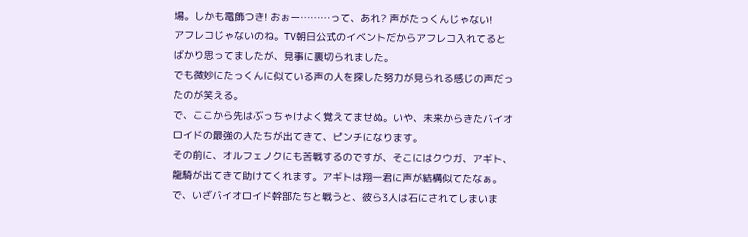場。しかも電飾つき! おぉー………って、あれ? 声がたっくんじゃない!
アフレコじゃないのね。TV朝日公式のイベントだからアフレコ入れてるとばかり思ってましたが、見事に裏切られました。
でも微妙にたっくんに似ている声の人を探した努力が見られる感じの声だったのが笑える。
で、ここから先はぶっちゃけよく覚えてませぬ。いや、未来からきたバイオロイドの最強の人たちが出てきて、ピンチになります。
その前に、オルフェノクにも苦戦するのですが、そこにはクウガ、アギト、龍騎が出てきて助けてくれます。アギトは翔一君に声が結構似てたなぁ。
で、いざバイオロイド幹部たちと戦うと、彼ら3人は石にされてしまいま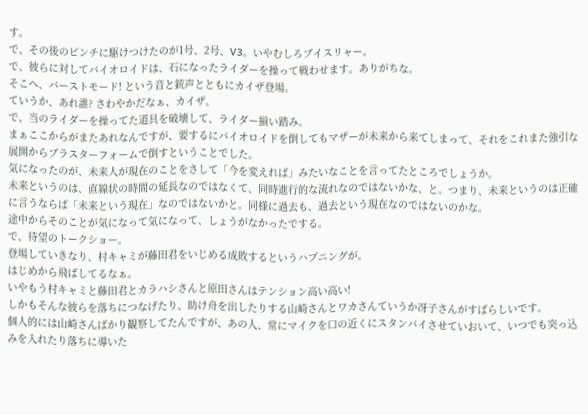す。
で、その後のピンチに駆けつけたのが1号、2号、V3。いやむしろブイスリャー。
で、彼らに対してバイオロイドは、石になったライダーを操って戦わせます。ありがちな。
そこへ、バーストモード! という音と銃声とともにカイザ登場。
ていうか、あれ誰? さわやかだなぁ、カイザ。
で、当のライダーを操ってた道具を破壊して、ライダー揃い踏み。
まぁここからがまたあれなんですが、要するにバイオロイドを倒してもマザーが未来から来てしまって、それをこれまた強引な展開からブラスターフォームで倒すということでした。
気になったのが、未来人が現在のことをさして「今を変えれば」みたいなことを言ってたところでしょうか。
未来というのは、直線状の時間の延長なのではなくて、同時進行的な流れなのではないかな、と。つまり、未来というのは正確に言うならば「未来という現在」なのではないかと。同様に過去も、過去という現在なのではないのかな。
途中からそのことが気になって気になって、しょうがなかったでする。
で、待望のトークショー。
登場していきなり、村キャミが藤田君をいじめる成敗するというハプニングが。
はじめから飛ばしてるなぁ。
いやもう村キャミと藤田君とカラハシさんと原田さんはテンション高い高い!
しかもそんな彼らを落ちにつなげたり、助け舟を出したりする山崎さんとワカさんていうか冴子さんがすばらしいです。
個人的には山崎さんばかり観察してたんですが、あの人、常にマイクを口の近くにスタンバイさせていおいて、いつでも突っ込みを入れたり落ちに導いた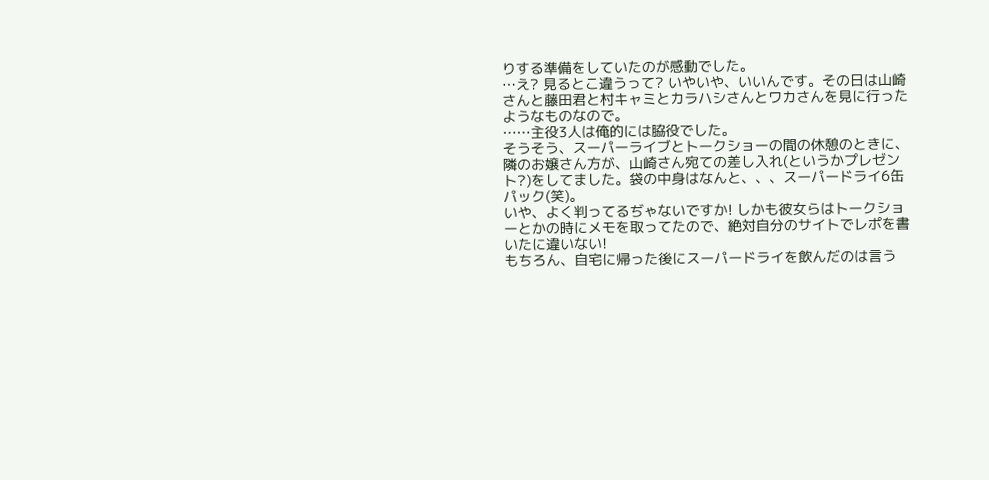りする準備をしていたのが感動でした。
…え? 見るとこ違うって? いやいや、いいんです。その日は山崎さんと藤田君と村キャミとカラハシさんとワカさんを見に行ったようなものなので。
……主役3人は俺的には脇役でした。
そうそう、スーパーライブとトークショーの間の休憩のときに、隣のお嬢さん方が、山崎さん宛ての差し入れ(というかプレゼント?)をしてました。袋の中身はなんと、、、スーパードライ6缶パック(笑)。
いや、よく判ってるぢゃないですか! しかも彼女らはトークショーとかの時にメモを取ってたので、絶対自分のサイトでレポを書いたに違いない!
もちろん、自宅に帰った後にスーパードライを飲んだのは言う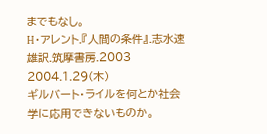までもなし。
H・アレント.『人間の条件』.志水速雄訳.筑摩書房.2003
2004.1.29(木)
ギルバート・ライルを何とか社会学に応用できないものか。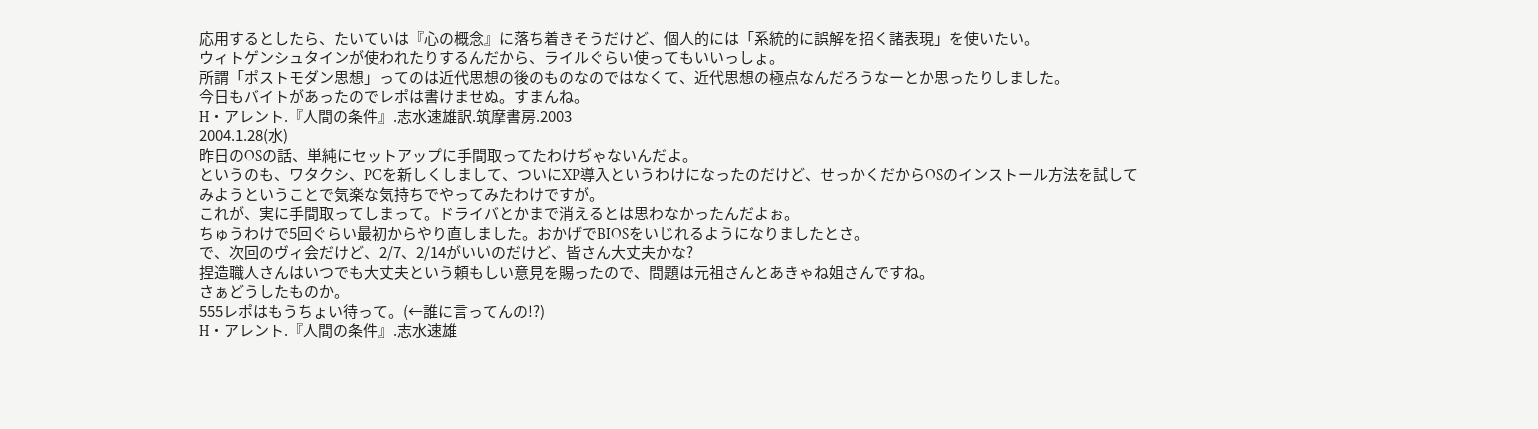応用するとしたら、たいていは『心の概念』に落ち着きそうだけど、個人的には「系統的に誤解を招く諸表現」を使いたい。
ウィトゲンシュタインが使われたりするんだから、ライルぐらい使ってもいいっしょ。
所謂「ポストモダン思想」ってのは近代思想の後のものなのではなくて、近代思想の極点なんだろうなーとか思ったりしました。
今日もバイトがあったのでレポは書けませぬ。すまんね。
H・アレント.『人間の条件』.志水速雄訳.筑摩書房.2003
2004.1.28(水)
昨日のOSの話、単純にセットアップに手間取ってたわけぢゃないんだよ。
というのも、ワタクシ、PCを新しくしまして、ついにXP導入というわけになったのだけど、せっかくだからOSのインストール方法を試してみようということで気楽な気持ちでやってみたわけですが。
これが、実に手間取ってしまって。ドライバとかまで消えるとは思わなかったんだよぉ。
ちゅうわけで5回ぐらい最初からやり直しました。おかげでBIOSをいじれるようになりましたとさ。
で、次回のヴィ会だけど、2/7、2/14がいいのだけど、皆さん大丈夫かな?
捏造職人さんはいつでも大丈夫という頼もしい意見を賜ったので、問題は元祖さんとあきゃね姐さんですね。
さぁどうしたものか。
555レポはもうちょい待って。(←誰に言ってんの!?)
H・アレント.『人間の条件』.志水速雄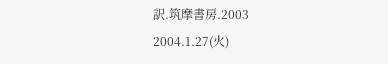訳.筑摩書房.2003
2004.1.27(火)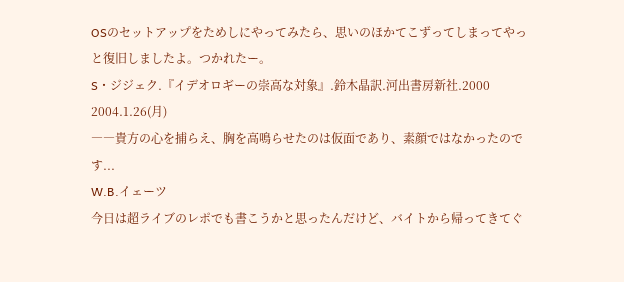OSのセットアップをためしにやってみたら、思いのほかてこずってしまってやっと復旧しましたよ。つかれたー。
S・ジジェク.『イデオロギーの崇高な対象』.鈴木晶訳.河出書房新社.2000
2004.1.26(月)
――貴方の心を捕らえ、胸を高鳴らせたのは仮面であり、素顔ではなかったのです...
W.B.イェーツ
今日は超ライブのレポでも書こうかと思ったんだけど、バイトから帰ってきてぐ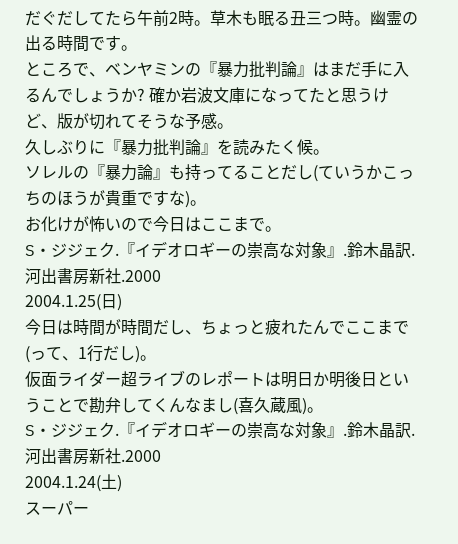だぐだしてたら午前2時。草木も眠る丑三つ時。幽霊の出る時間です。
ところで、ベンヤミンの『暴力批判論』はまだ手に入るんでしょうか? 確か岩波文庫になってたと思うけど、版が切れてそうな予感。
久しぶりに『暴力批判論』を読みたく候。
ソレルの『暴力論』も持ってることだし(ていうかこっちのほうが貴重ですな)。
お化けが怖いので今日はここまで。
S・ジジェク.『イデオロギーの崇高な対象』.鈴木晶訳.河出書房新社.2000
2004.1.25(日)
今日は時間が時間だし、ちょっと疲れたんでここまで(って、1行だし)。
仮面ライダー超ライブのレポートは明日か明後日ということで勘弁してくんなまし(喜久蔵風)。
S・ジジェク.『イデオロギーの崇高な対象』.鈴木晶訳.河出書房新社.2000
2004.1.24(土)
スーパー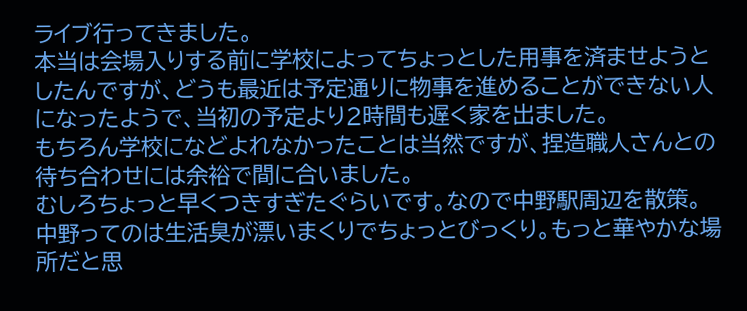ライブ行ってきました。
本当は会場入りする前に学校によってちょっとした用事を済ませようとしたんですが、どうも最近は予定通りに物事を進めることができない人になったようで、当初の予定より2時間も遅く家を出ました。
もちろん学校になどよれなかったことは当然ですが、捏造職人さんとの待ち合わせには余裕で間に合いました。
むしろちょっと早くつきすぎたぐらいです。なので中野駅周辺を散策。中野ってのは生活臭が漂いまくりでちょっとびっくり。もっと華やかな場所だと思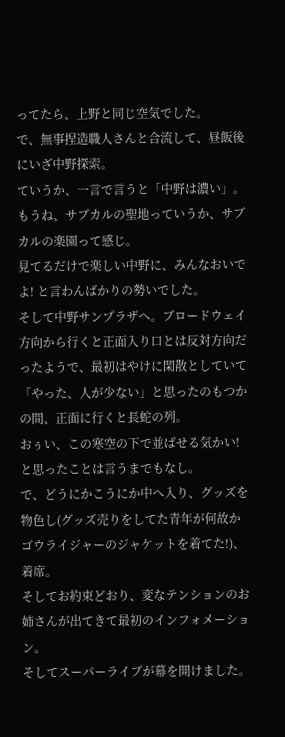ってたら、上野と同じ空気でした。
で、無事捏造職人さんと合流して、昼飯後にいざ中野探索。
ていうか、一言で言うと「中野は濃い」。
もうね、サブカルの聖地っていうか、サブカルの楽園って感じ。
見てるだけで楽しい中野に、みんなおいでよ! と言わんばかりの勢いでした。
そして中野サンプラザへ。ブロードウェイ方向から行くと正面入り口とは反対方向だったようで、最初はやけに閑散としていて「やった、人が少ない」と思ったのもつかの間、正面に行くと長蛇の列。
おぅい、この寒空の下で並ばせる気かい! と思ったことは言うまでもなし。
で、どうにかこうにか中へ入り、グッズを物色し(グッズ売りをしてた青年が何故かゴウライジャーのジャケットを着てた!)、着席。
そしてお約束どおり、変なテンションのお姉さんが出てきて最初のインフォメーション。
そしてスーパーライブが幕を開けました。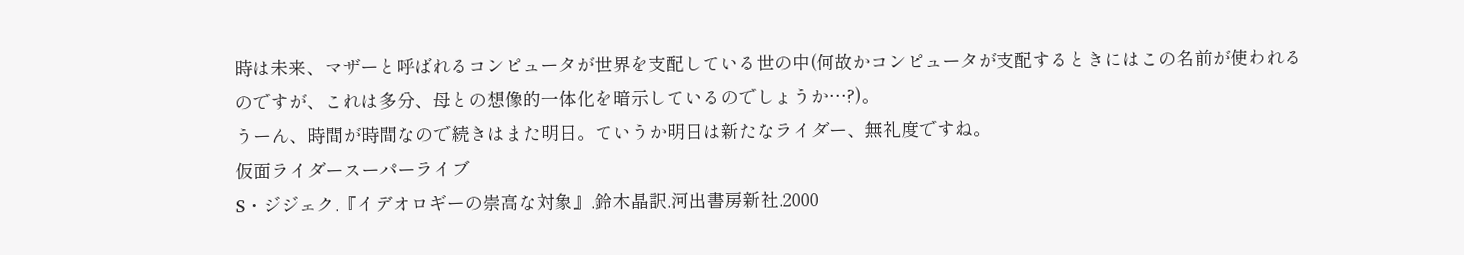時は未来、マザーと呼ばれるコンピュータが世界を支配している世の中(何故かコンピュータが支配するときにはこの名前が使われるのですが、これは多分、母との想像的一体化を暗示しているのでしょうか…?)。
うーん、時間が時間なので続きはまた明日。ていうか明日は新たなライダー、無礼度ですね。
仮面ライダースーパーライブ
S・ジジェク.『イデオロギーの崇高な対象』.鈴木晶訳.河出書房新社.2000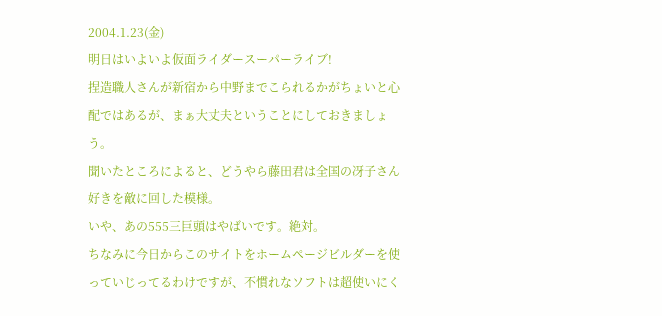2004.1.23(金)
明日はいよいよ仮面ライダースーパーライブ!
捏造職人さんが新宿から中野までこられるかがちょいと心配ではあるが、まぁ大丈夫ということにしておきましょう。
聞いたところによると、どうやら藤田君は全国の冴子さん好きを敵に回した模様。
いや、あの555三巨頭はやばいです。絶対。
ちなみに今日からこのサイトをホームページビルダーを使っていじってるわけですが、不慣れなソフトは超使いにく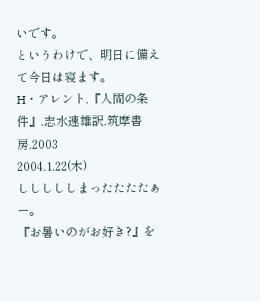いです。
というわけで、明日に備えて今日は寝ます。
H・アレント.『人間の条件』.志水速雄訳.筑摩書房.2003
2004.1.22(木)
しししししまったたたたぁー。
『お暑いのがお好き?』を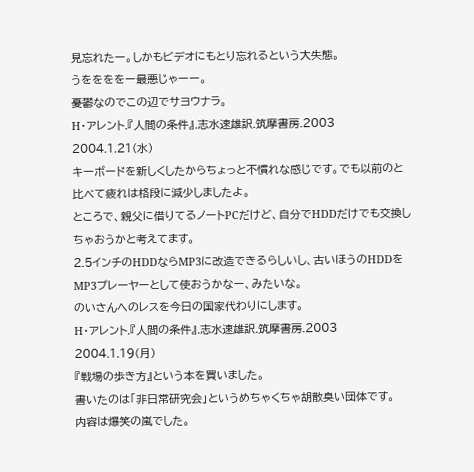見忘れたー。しかもビデオにもとり忘れるという大失態。
うををををー最悪じゃーー。
憂鬱なのでこの辺でサヨウナラ。
H・アレント.『人間の条件』.志水速雄訳.筑摩書房.2003
2004.1.21(水)
キーボードを新しくしたからちょっと不慣れな感じです。でも以前のと比べて疲れは格段に減少しましたよ。
ところで、親父に借りてるノートPCだけど、自分でHDDだけでも交換しちゃおうかと考えてます。
2.5インチのHDDならMP3に改造できるらしいし、古いほうのHDDをMP3プレーヤーとして使おうかなー、みたいな。
のいさんへのレスを今日の国家代わりにします。
H・アレント.『人間の条件』.志水速雄訳.筑摩書房.2003
2004.1.19(月)
『戦場の歩き方』という本を買いました。
書いたのは「非日常研究会」というめちゃくちゃ胡散臭い団体です。
内容は爆笑の嵐でした。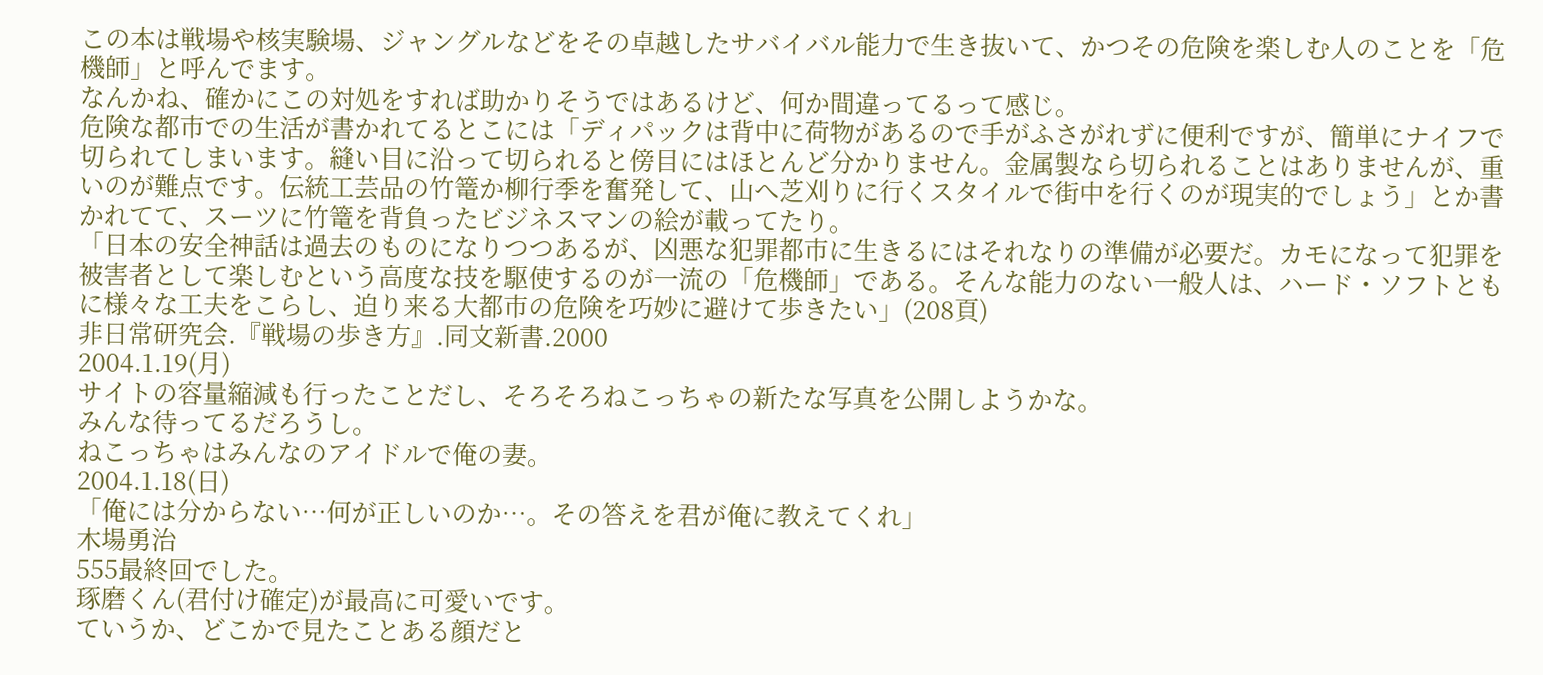この本は戦場や核実験場、ジャングルなどをその卓越したサバイバル能力で生き抜いて、かつその危険を楽しむ人のことを「危機師」と呼んでます。
なんかね、確かにこの対処をすれば助かりそうではあるけど、何か間違ってるって感じ。
危険な都市での生活が書かれてるとこには「ディパックは背中に荷物があるので手がふさがれずに便利ですが、簡単にナイフで切られてしまいます。縫い目に沿って切られると傍目にはほとんど分かりません。金属製なら切られることはありませんが、重いのが難点です。伝統工芸品の竹篭か柳行季を奮発して、山へ芝刈りに行くスタイルで街中を行くのが現実的でしょう」とか書かれてて、スーツに竹篭を背負ったビジネスマンの絵が載ってたり。
「日本の安全神話は過去のものになりつつあるが、凶悪な犯罪都市に生きるにはそれなりの準備が必要だ。カモになって犯罪を被害者として楽しむという高度な技を駆使するのが一流の「危機師」である。そんな能力のない一般人は、ハード・ソフトともに様々な工夫をこらし、迫り来る大都市の危険を巧妙に避けて歩きたい」(208頁)
非日常研究会.『戦場の歩き方』.同文新書.2000
2004.1.19(月)
サイトの容量縮減も行ったことだし、そろそろねこっちゃの新たな写真を公開しようかな。
みんな待ってるだろうし。
ねこっちゃはみんなのアイドルで俺の妻。
2004.1.18(日)
「俺には分からない…何が正しいのか…。その答えを君が俺に教えてくれ」
木場勇治
555最終回でした。
琢磨くん(君付け確定)が最高に可愛いです。
ていうか、どこかで見たことある顔だと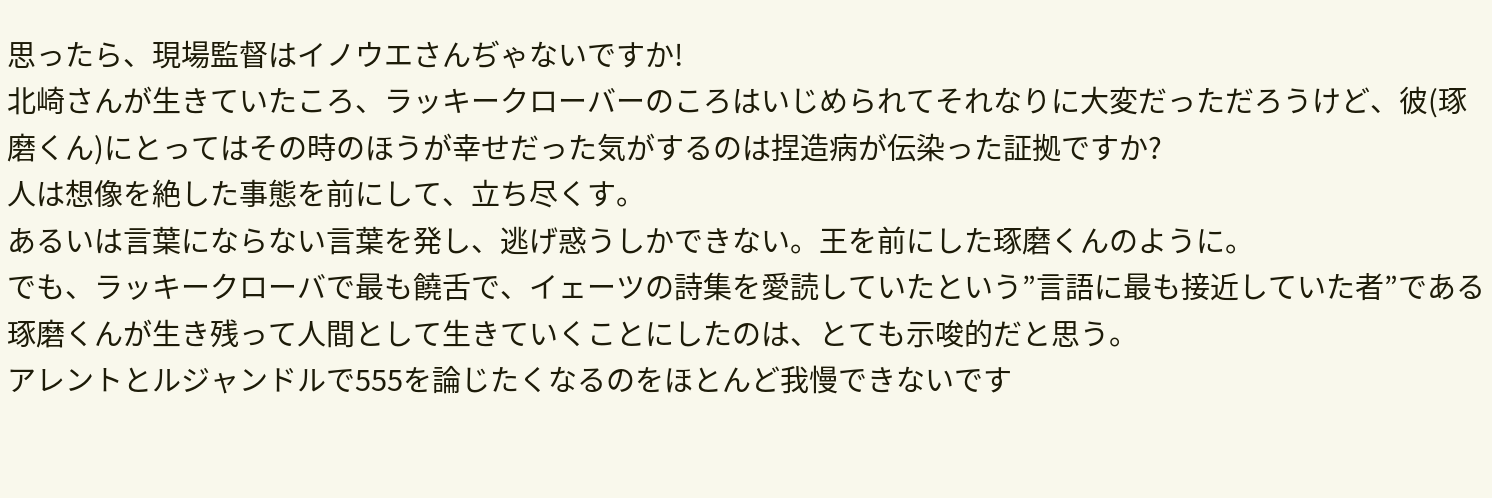思ったら、現場監督はイノウエさんぢゃないですか!
北崎さんが生きていたころ、ラッキークローバーのころはいじめられてそれなりに大変だっただろうけど、彼(琢磨くん)にとってはその時のほうが幸せだった気がするのは捏造病が伝染った証拠ですか?
人は想像を絶した事態を前にして、立ち尽くす。
あるいは言葉にならない言葉を発し、逃げ惑うしかできない。王を前にした琢磨くんのように。
でも、ラッキークローバで最も饒舌で、イェーツの詩集を愛読していたという”言語に最も接近していた者”である琢磨くんが生き残って人間として生きていくことにしたのは、とても示唆的だと思う。
アレントとルジャンドルで555を論じたくなるのをほとんど我慢できないです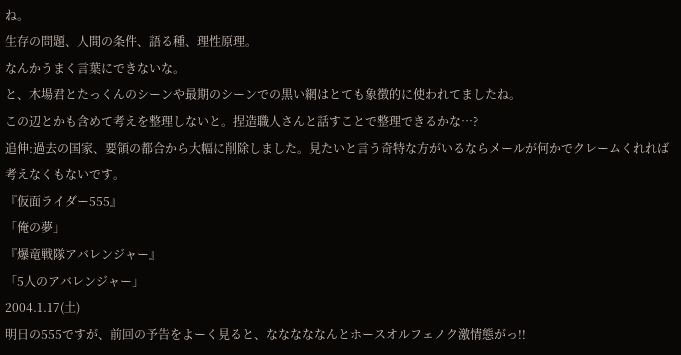ね。
生存の問題、人間の条件、語る種、理性原理。
なんかうまく言葉にできないな。
と、木場君とたっくんのシーンや最期のシーンでの黒い網はとても象徴的に使われてましたね。
この辺とかも含めて考えを整理しないと。捏造職人さんと話すことで整理できるかな…?
追伸:過去の国家、要領の都合から大幅に削除しました。見たいと言う奇特な方がいるならメールが何かでクレームくれれば考えなくもないです。
『仮面ライダー555』
「俺の夢」
『爆竜戦隊アバレンジャー』
「5人のアバレンジャー」
2004.1.17(土)
明日の555ですが、前回の予告をよーく見ると、なななななんとホースオルフェノク激情態がっ!!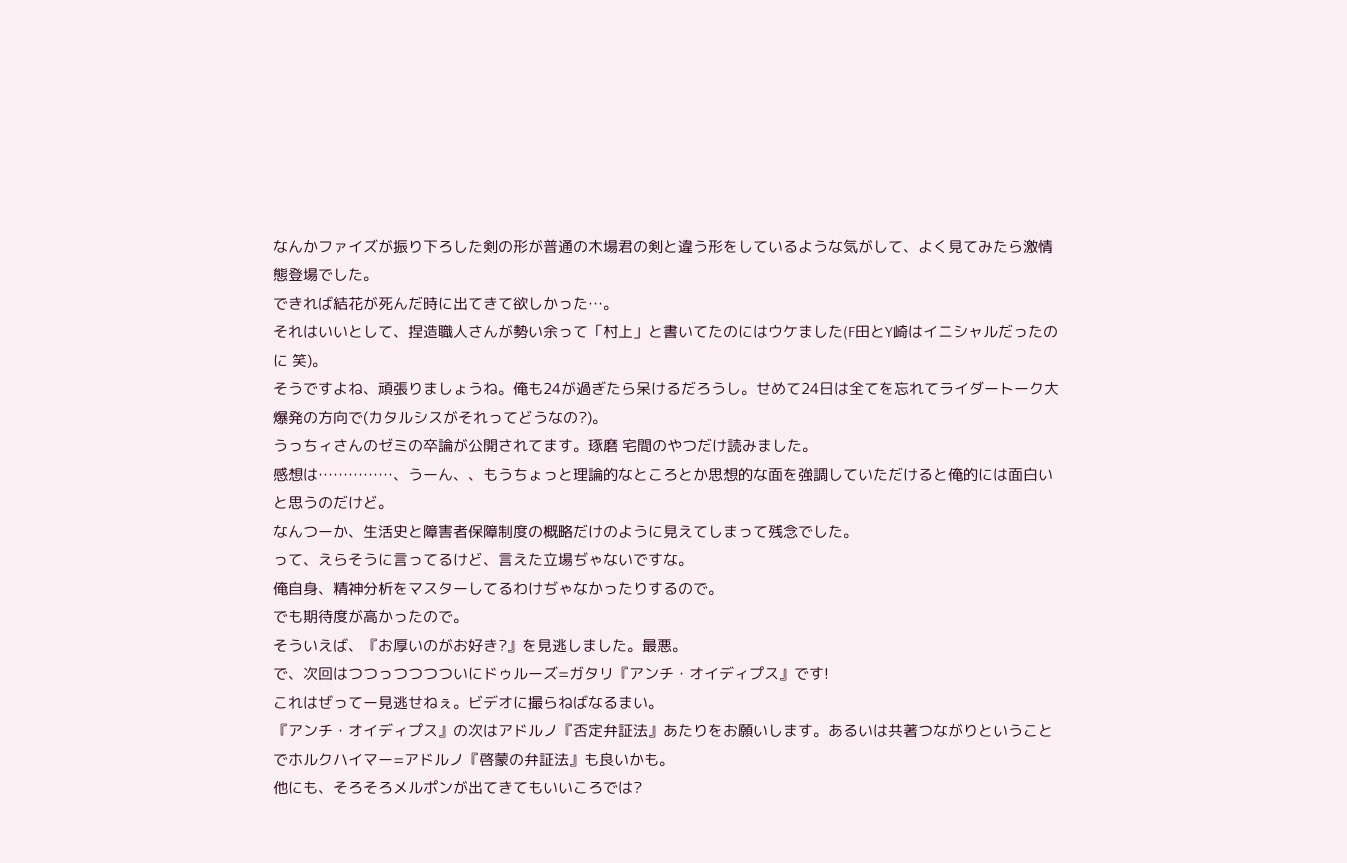なんかファイズが振り下ろした剣の形が普通の木場君の剣と違う形をしているような気がして、よく見てみたら激情態登場でした。
できれば結花が死んだ時に出てきて欲しかった…。
それはいいとして、捏造職人さんが勢い余って「村上」と書いてたのにはウケました(F田とY崎はイニシャルだったのに 笑)。
そうですよね、頑張りましょうね。俺も24が過ぎたら呆けるだろうし。せめて24日は全てを忘れてライダートーク大爆発の方向で(カタルシスがそれってどうなの?)。
うっちィさんのゼミの卒論が公開されてます。琢磨 宅間のやつだけ読みました。
感想は……………、うーん、、もうちょっと理論的なところとか思想的な面を強調していただけると俺的には面白いと思うのだけど。
なんつーか、生活史と障害者保障制度の概略だけのように見えてしまって残念でした。
って、えらそうに言ってるけど、言えた立場ぢゃないですな。
俺自身、精神分析をマスターしてるわけぢゃなかったりするので。
でも期待度が高かったので。
そういえば、『お厚いのがお好き?』を見逃しました。最悪。
で、次回はつつっつつつついにドゥルーズ=ガタリ『アンチ・オイディプス』です!
これはぜってー見逃せねぇ。ビデオに撮らねばなるまい。
『アンチ・オイディプス』の次はアドルノ『否定弁証法』あたりをお願いします。あるいは共著つながりということでホルクハイマー=アドルノ『啓蒙の弁証法』も良いかも。
他にも、そろそろメルポンが出てきてもいいころでは?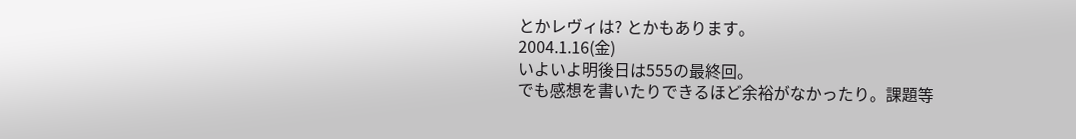とかレヴィは? とかもあります。
2004.1.16(金)
いよいよ明後日は555の最終回。
でも感想を書いたりできるほど余裕がなかったり。課題等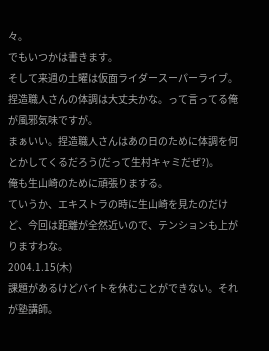々。
でもいつかは書きます。
そして来週の土曜は仮面ライダースーパーライブ。
捏造職人さんの体調は大丈夫かな。って言ってる俺が風邪気味ですが。
まぁいい。捏造職人さんはあの日のために体調を何とかしてくるだろう(だって生村キャミだぜ?)。
俺も生山崎のために頑張りまする。
ていうか、エキストラの時に生山崎を見たのだけど、今回は距離が全然近いので、テンションも上がりますわな。
2004.1.15(木)
課題があるけどバイトを休むことができない。それが塾講師。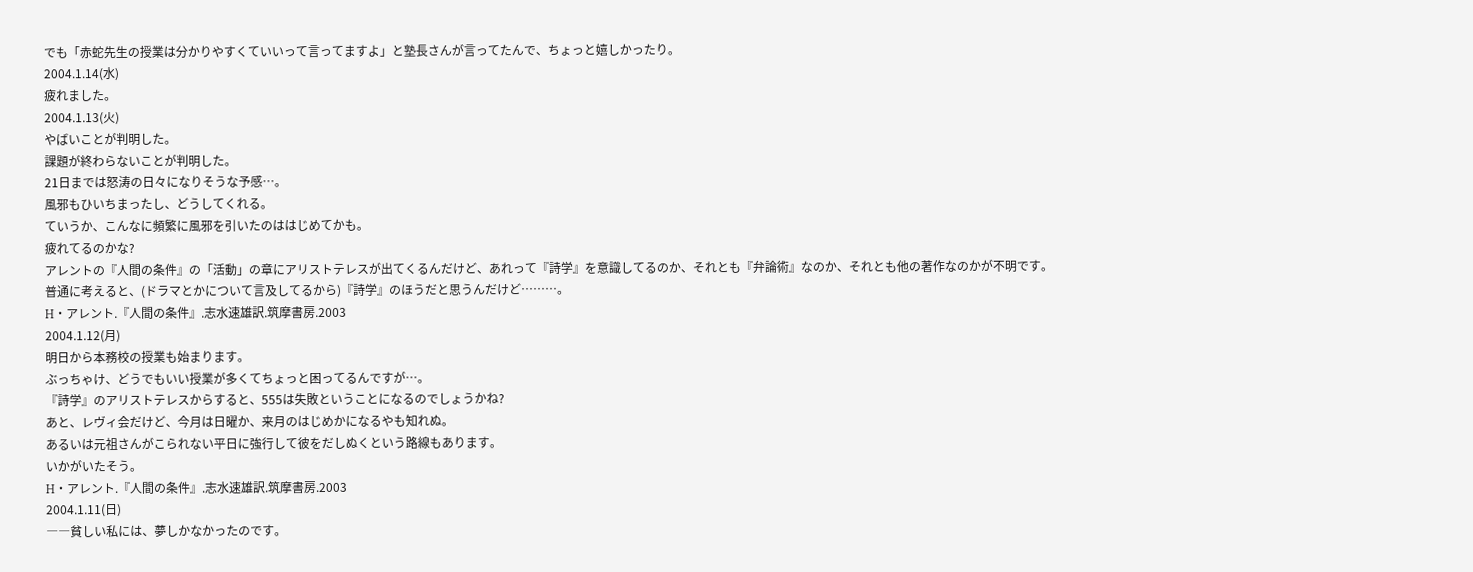でも「赤蛇先生の授業は分かりやすくていいって言ってますよ」と塾長さんが言ってたんで、ちょっと嬉しかったり。
2004.1.14(水)
疲れました。
2004.1.13(火)
やばいことが判明した。
課題が終わらないことが判明した。
21日までは怒涛の日々になりそうな予感…。
風邪もひいちまったし、どうしてくれる。
ていうか、こんなに頻繁に風邪を引いたのははじめてかも。
疲れてるのかな?
アレントの『人間の条件』の「活動」の章にアリストテレスが出てくるんだけど、あれって『詩学』を意識してるのか、それとも『弁論術』なのか、それとも他の著作なのかが不明です。
普通に考えると、(ドラマとかについて言及してるから)『詩学』のほうだと思うんだけど………。
H・アレント.『人間の条件』.志水速雄訳.筑摩書房.2003
2004.1.12(月)
明日から本務校の授業も始まります。
ぶっちゃけ、どうでもいい授業が多くてちょっと困ってるんですが…。
『詩学』のアリストテレスからすると、555は失敗ということになるのでしょうかね?
あと、レヴィ会だけど、今月は日曜か、来月のはじめかになるやも知れぬ。
あるいは元祖さんがこられない平日に強行して彼をだしぬくという路線もあります。
いかがいたそう。
H・アレント.『人間の条件』.志水速雄訳.筑摩書房.2003
2004.1.11(日)
――貧しい私には、夢しかなかったのです。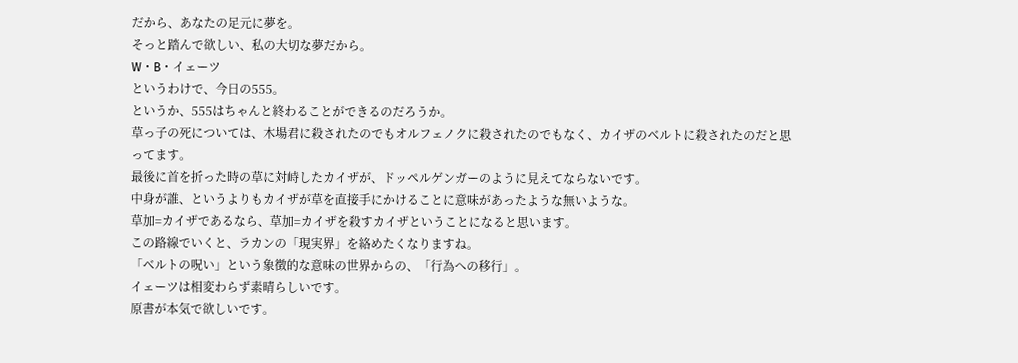だから、あなたの足元に夢を。
そっと踏んで欲しい、私の大切な夢だから。
W・B・イェーツ
というわけで、今日の555。
というか、555はちゃんと終わることができるのだろうか。
草っ子の死については、木場君に殺されたのでもオルフェノクに殺されたのでもなく、カイザのベルトに殺されたのだと思ってます。
最後に首を折った時の草に対峙したカイザが、ドッペルゲンガーのように見えてならないです。
中身が誰、というよりもカイザが草を直接手にかけることに意味があったような無いような。
草加=カイザであるなら、草加=カイザを殺すカイザということになると思います。
この路線でいくと、ラカンの「現実界」を絡めたくなりますね。
「ベルトの呪い」という象徴的な意味の世界からの、「行為への移行」。
イェーツは相変わらず素晴らしいです。
原書が本気で欲しいです。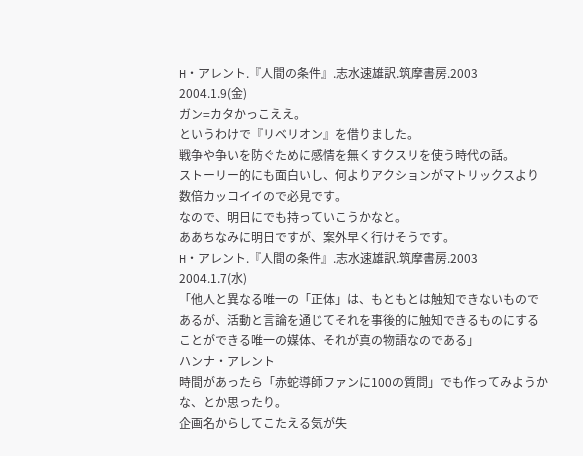H・アレント.『人間の条件』.志水速雄訳.筑摩書房.2003
2004.1.9(金)
ガン=カタかっこええ。
というわけで『リベリオン』を借りました。
戦争や争いを防ぐために感情を無くすクスリを使う時代の話。
ストーリー的にも面白いし、何よりアクションがマトリックスより数倍カッコイイので必見です。
なので、明日にでも持っていこうかなと。
ああちなみに明日ですが、案外早く行けそうです。
H・アレント.『人間の条件』.志水速雄訳.筑摩書房.2003
2004.1.7(水)
「他人と異なる唯一の「正体」は、もともとは触知できないものであるが、活動と言論を通じてそれを事後的に触知できるものにすることができる唯一の媒体、それが真の物語なのである」
ハンナ・アレント
時間があったら「赤蛇導師ファンに100の質問」でも作ってみようかな、とか思ったり。
企画名からしてこたえる気が失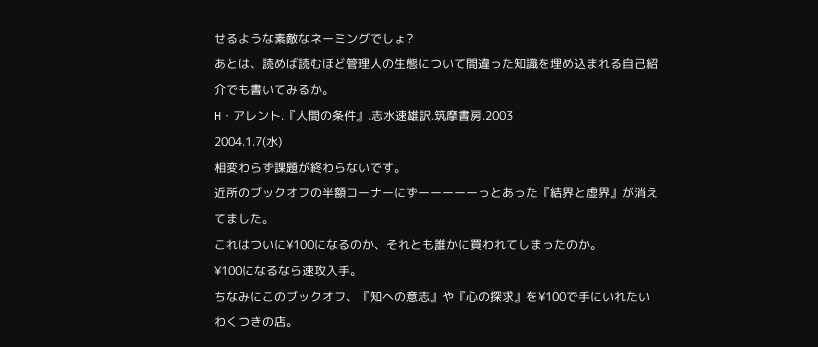せるような素敵なネーミングでしょ?
あとは、読めば読むほど管理人の生態について間違った知識を埋め込まれる自己紹介でも書いてみるか。
H・アレント.『人間の条件』.志水速雄訳.筑摩書房.2003
2004.1.7(水)
相変わらず課題が終わらないです。
近所のブックオフの半額コーナーにずーーーーーっとあった『結界と虚界』が消えてました。
これはついに¥100になるのか、それとも誰かに買われてしまったのか。
¥100になるなら速攻入手。
ちなみにこのブックオフ、『知への意志』や『心の探求』を¥100で手にいれたいわくつきの店。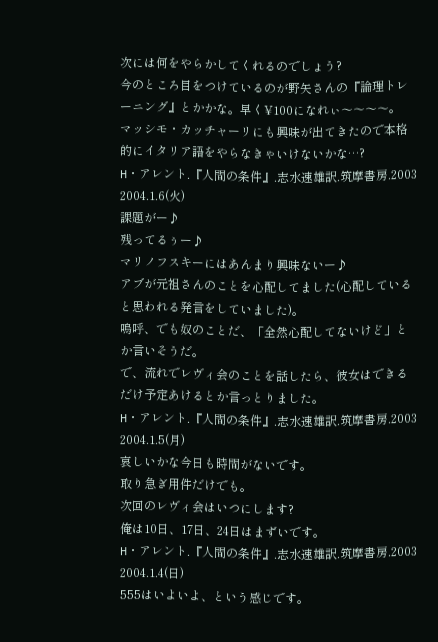次には何をやらかしてくれるのでしょう?
今のところ目をつけているのが野矢さんの『論理トレーニング』とかかな。早く¥100になれぃ〜〜〜〜。
マッシモ・カッチャーリにも興味が出てきたので本格的にイタリア語をやらなきゃいけないかな…?
H・アレント.『人間の条件』.志水速雄訳.筑摩書房.2003
2004.1.6(火)
課題がー♪
残ってるぅー♪
マリノフスキーにはあんまり興味ないー♪
アブが元祖さんのことを心配してました(心配していると思われる発言をしていました)。
嗚呼、でも奴のことだ、「全然心配してないけど」とか言いそうだ。
で、流れでレヴィ会のことを話したら、彼女はできるだけ予定あけるとか言っとりました。
H・アレント.『人間の条件』.志水速雄訳.筑摩書房.2003
2004.1.5(月)
哀しいかな今日も時間がないです。
取り急ぎ用件だけでも。
次回のレヴィ会はいつにします?
俺は10日、17日、24日はまずいです。
H・アレント.『人間の条件』.志水速雄訳.筑摩書房.2003
2004.1.4(日)
555はいよいよ、という感じです。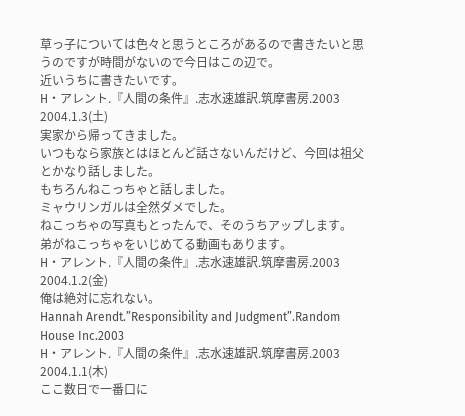草っ子については色々と思うところがあるので書きたいと思うのですが時間がないので今日はこの辺で。
近いうちに書きたいです。
H・アレント.『人間の条件』.志水速雄訳.筑摩書房.2003
2004.1.3(土)
実家から帰ってきました。
いつもなら家族とはほとんど話さないんだけど、今回は祖父とかなり話しました。
もちろんねこっちゃと話しました。
ミャウリンガルは全然ダメでした。
ねこっちゃの写真もとったんで、そのうちアップします。
弟がねこっちゃをいじめてる動画もあります。
H・アレント.『人間の条件』.志水速雄訳.筑摩書房.2003
2004.1.2(金)
俺は絶対に忘れない。
Hannah Arendt.”Responsibility and Judgment”.Random House Inc.2003
H・アレント.『人間の条件』.志水速雄訳.筑摩書房.2003
2004.1.1(木)
ここ数日で一番口に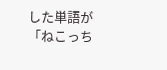した単語が「ねこっち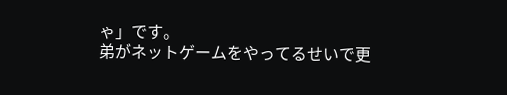ゃ」です。
弟がネットゲームをやってるせいで更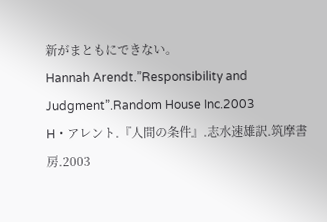新がまともにできない。
Hannah Arendt.”Responsibility and Judgment”.Random House Inc.2003
H・アレント.『人間の条件』.志水速雄訳.筑摩書房.2003